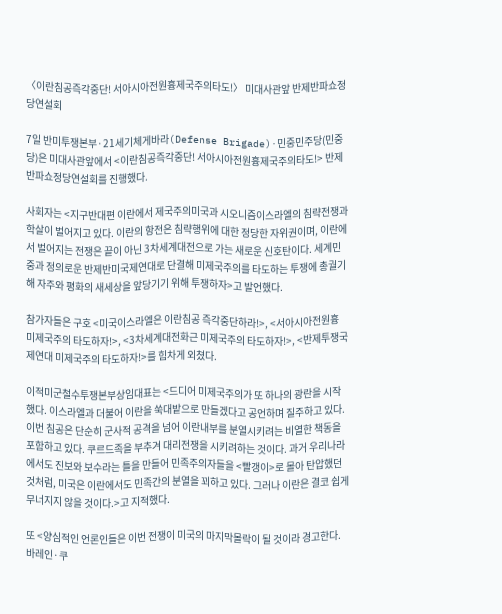〈이란침공즉각중단! 서아시아전원흉제국주의타도!〉 미대사관앞 반제반파쇼정당연설회

7일 반미투쟁본부·21세기체게바라(Defense Brigade)·민중민주당(민중당)은 미대사관앞에서 <이란침공즉각중단! 서아시아전원흉제국주의타도!> 반제반파쇼정당연설회를 진행했다.

사회자는 <지구반대편 이란에서 제국주의미국과 시오니즘이스라엘의 침략전쟁과 학살이 벌어지고 있다. 이란의 항전은 침략행위에 대한 정당한 자위권이며, 이란에서 벌어지는 전쟁은 끝이 아닌 3차세계대전으로 가는 새로운 신호탄이다. 세계민중과 정의로운 반제반미국제연대로 단결해 미제국주의를 타도하는 투쟁에 총궐기해 자주와 평화의 새세상을 앞당기기 위해 투쟁하자>고 발언했다.

참가자들은 구호 <미국이스라엘은 이란침공 즉각중단하라!>, <서아시아전원흉 미제국주의 타도하자!>, <3차세계대전화근 미제국주의 타도하자!>, <반제투쟁국제연대 미제국주의 타도하자!>를 힘차게 외쳤다.

이적미군철수투쟁본부상임대표는 <드디어 미제국주의가 또 하나의 광란을 시작했다. 이스라엘과 더불어 이란을 쑥대밭으로 만들겠다고 공언하며 질주하고 있다. 이번 침공은 단순히 군사적 공격을 넘어 이란내부를 분열시키려는 비열한 책동을 포함하고 있다. 쿠르드족을 부추겨 대리전쟁을 시키려하는 것이다. 과거 우리나라에서도 진보와 보수라는 틀을 만들어 민족주의자들을 <빨갱이>로 몰아 탄압했던 것처럼, 미국은 이란에서도 민족간의 분열을 꾀하고 있다. 그러나 이란은 결코 쉽게 무너지지 않을 것이다.>고 지적했다.

또 <양심적인 언론인들은 이번 전쟁이 미국의 마지막몰락이 될 것이라 경고한다. 바레인·쿠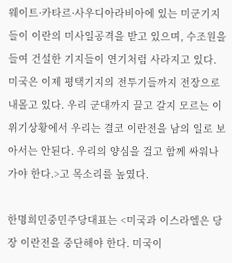웨이트·카타르·사우디아라비아에 있는 미군기지들이 이란의 미사일공격을 받고 있으며, 수조원을 들여 건설한 기지들이 연기처럼 사라지고 있다. 미국은 이제 평택기지의 전투기들까지 전장으로 내몰고 있다. 우리 군대까지 끌고 갈지 모르는 이 위기상황에서 우리는 결코 이란전을 남의 일로 보아서는 안된다. 우리의 양심을 걸고 함께 싸워나가야 한다.>고 목소리를 높였다.

한명희민중민주당대표는 <미국과 이스라엘은 당장 이란전을 중단해야 한다. 미국이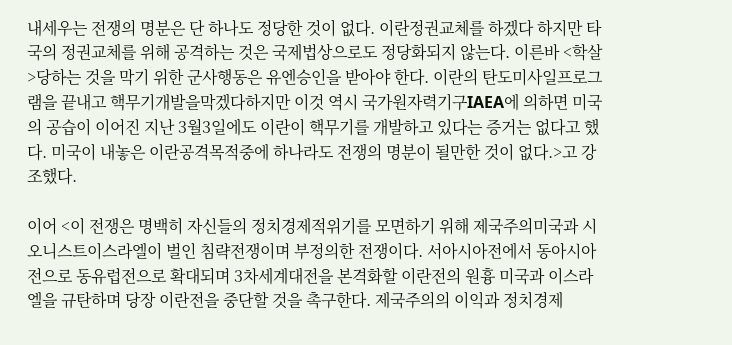내세우는 전쟁의 명분은 단 하나도 정당한 것이 없다. 이란정권교체를 하겠다 하지만 타국의 정권교체를 위해 공격하는 것은 국제법상으로도 정당화되지 않는다. 이른바 <학살>당하는 것을 막기 위한 군사행동은 유엔승인을 받아야 한다. 이란의 탄도미사일프로그램을 끝내고 핵무기개발을막겠다하지만 이것 역시 국가원자력기구IAEA에 의하면 미국의 공습이 이어진 지난 3월3일에도 이란이 핵무기를 개발하고 있다는 증거는 없다고 했다. 미국이 내놓은 이란공격목적중에 하나라도 전쟁의 명분이 될만한 것이 없다.>고 강조했다.

이어 <이 전쟁은 명백히 자신들의 정치경제적위기를 모면하기 위해 제국주의미국과 시오니스트이스라엘이 벌인 침략전쟁이며 부정의한 전쟁이다. 서아시아전에서 동아시아전으로 동유럽전으로 확대되며 3차세계대전을 본격화할 이란전의 원흉 미국과 이스라엘을 규탄하며 당장 이란전을 중단할 것을 촉구한다. 제국주의의 이익과 정치경제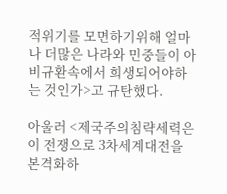적위기를 모면하기위해 얼마나 더많은 나라와 민중들이 아비규환속에서 희생되어야하는 것인가>고 규탄했다.

아울러 <제국주의침략세력은 이 전쟁으로 3차세계대전을 본격화하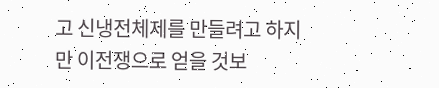고 신냉전체제를 만들려고 하지만 이전쟁으로 얻을 것보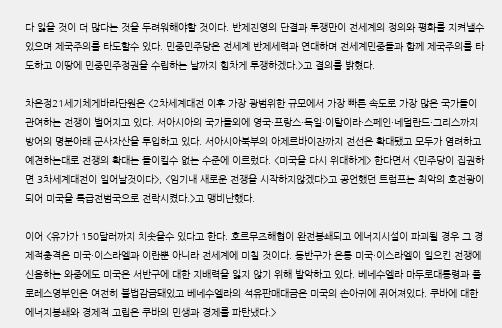다 잃을 것이 더 많다는 것을 두려워해야할 것이다. 반제진영의 단결과 투쟁만이 전세계의 정의와 평화를 지켜낼수있으며 제국주의를 타도할수 있다. 민중민주당은 전세계 반제세력과 연대하며 전세계민중들과 함께 제국주의를 타도하고 이땅에 민중민주정권을 수립하는 날까지 힘차게 투쟁하겠다.>고 결의를 밝혔다.

차은정21세기체게바라단원은 <2차세계대전 이후 가장 광범위한 규모에서 가장 빠른 속도로 가장 많은 국가들이 관여하는 전쟁이 벌어지고 있다. 서아시아의 국가들외에 영국·프랑스·독일·이탈이라·스페인·네덜란드·그리스까지 방어의 명분아래 군사자산을 투입하고 있다. 서아시아북부의 아제르바이잔까지 전선은 확대됐고 모두가 염려하고 예견하는대로 전쟁의 확대는 돌이킬수 없는 수준에 이르렀다. <미국을 다시 위대하게> 한다면서 <민주당이 집권하면 3차세계대전이 일어날것이다>, <임기내 새로운 전쟁을 시작하지않겠다>고 공언했던 트럼프는 최악의 호전광이 되어 미국을 특급전범국으로 전락시켰다.>고 맹비난했다.

이어 <유가가 150달러까지 치솟을수 있다고 한다. 호르무즈해협이 완전봉쇄되고 에너지시설이 파괴될 경우 그 경제적충격은 미국·이스라엘과 이란뿐 아니라 전세계에 미칠 것이다. 동반구가 온통 미국·이스라엘이 일으킨 전쟁에 신음하는 와중에도 미국은 서반구에 대한 지배력을 잃지 않기 위해 발악하고 있다. 베네수엘라 마두로대통령과 플로레스영부인은 여전히 불법감금돼있고 베네수엘라의 석유판매대금은 미국의 손아귀에 쥐어져있다. 쿠바에 대한 에너지봉쇄와 경제적 고립은 쿠바의 민생과 경제를 파탄냈다.>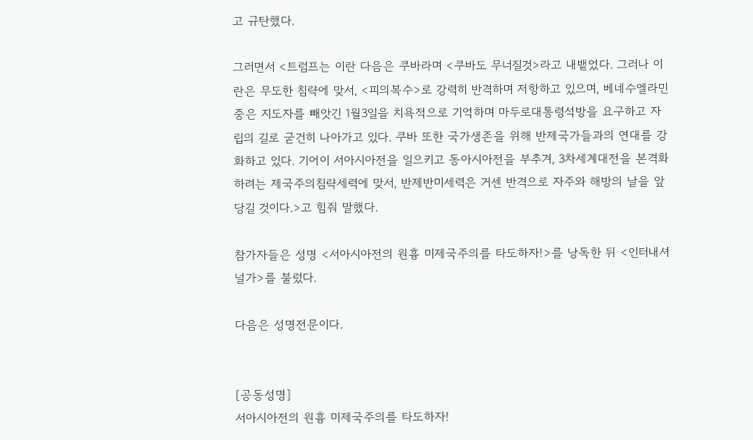고 규탄했다.

그러면서 <트럼프는 이란 다음은 쿠바라며 <쿠바도 무너질것>라고 내뱉었다. 그러나 이란은 무도한 침략에 맞서, <피의복수>로 강력히 반격하며 저항하고 있으며, 베네수엘라민중은 지도자를 빼앗긴 1월3일을 치욕적으로 기억하며 마두로대통령석방을 요구하고 자립의 길로 굳건히 나아가고 있다. 쿠바 또한 국가생존을 위해 반제국가들과의 연대를 강화하고 있다. 기어이 서아시아전을 일으키고 동아시아전을 부추겨, 3차세계대전을 본격화하려는 제국주의침략세력에 맞서, 반제반미세력은 거센 반격으로 자주와 해방의 날을 앞당길 것이다.>고 힘줘 말했다.

참가자들은 성명 <서아시아전의 원흉 미제국주의를 타도하자!>를 낭독한 뒤 <인터내셔널가>를 불렀다.

다음은 성명전문이다.


[공동성명]
서아시아전의 원흉 미제국주의를 타도하자!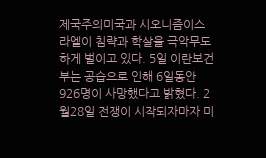제국주의미국과 시오니즘이스라엘이 침략과 학살을 극악무도하게 벌이고 있다. 5일 이란보건부는 공습으로 인해 6일동안 926명이 사망했다고 밝혔다. 2월28일 전쟁이 시작되자마자 미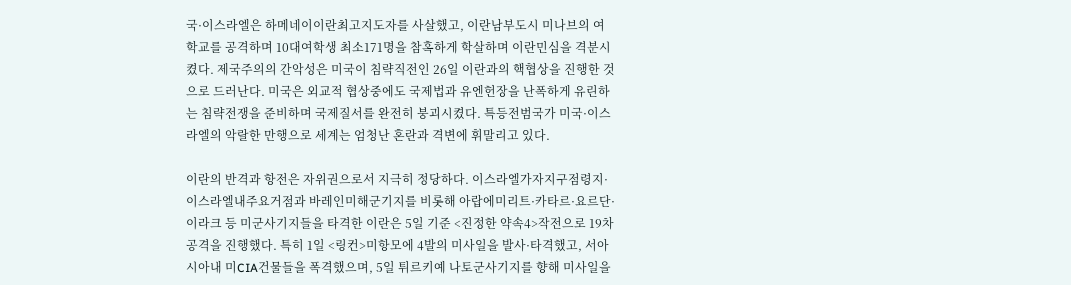국·이스라엘은 하메네이이란최고지도자를 사살했고, 이란남부도시 미나브의 여학교를 공격하며 10대여학생 최소171명을 참혹하게 학살하며 이란민심을 격분시켰다. 제국주의의 간악성은 미국이 침략직전인 26일 이란과의 핵협상을 진행한 것으로 드러난다. 미국은 외교적 협상중에도 국제법과 유엔헌장을 난폭하게 유린하는 침략전쟁을 준비하며 국제질서를 완전히 붕괴시켰다. 특등전범국가 미국·이스라엘의 악랄한 만행으로 세계는 엄청난 혼란과 격변에 휘말리고 있다.

이란의 반격과 항전은 자위권으로서 지극히 정당하다. 이스라엘가자지구점령지·이스라엘내주요거점과 바레인미해군기지를 비롯해 아랍에미리트·카타르·요르단·이라크 등 미군사기지들을 타격한 이란은 5일 기준 <진정한 약속4>작전으로 19차공격을 진행했다. 특히 1일 <링컨>미항모에 4발의 미사일을 발사·타격했고, 서아시아내 미CIA건물들을 폭격했으며, 5일 튀르키예 나토군사기지를 향해 미사일을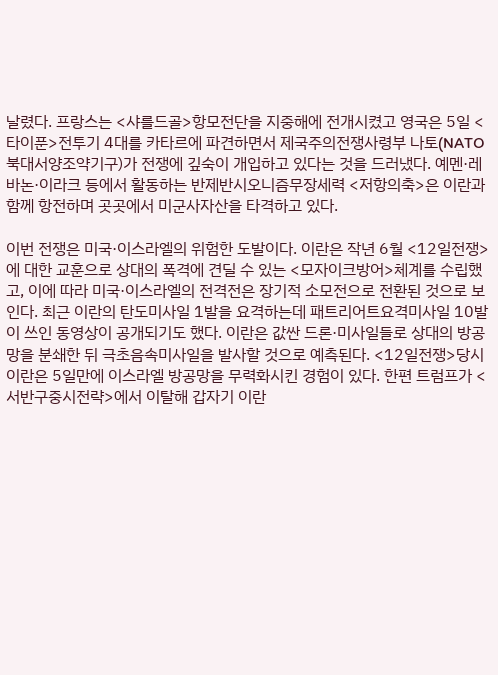날렸다. 프랑스는 <샤를드골>항모전단을 지중해에 전개시켰고 영국은 5일 <타이푼>전투기 4대를 카타르에 파견하면서 제국주의전쟁사령부 나토(NATO 북대서양조약기구)가 전쟁에 깊숙이 개입하고 있다는 것을 드러냈다. 예멘·레바논·이라크 등에서 활동하는 반제반시오니즘무장세력 <저항의축>은 이란과 함께 항전하며 곳곳에서 미군사자산을 타격하고 있다.

이번 전쟁은 미국·이스라엘의 위험한 도발이다. 이란은 작년 6월 <12일전쟁>에 대한 교훈으로 상대의 폭격에 견딜 수 있는 <모자이크방어>체계를 수립했고, 이에 따라 미국·이스라엘의 전격전은 장기적 소모전으로 전환된 것으로 보인다. 최근 이란의 탄도미사일 1발을 요격하는데 패트리어트요격미사일 10발이 쓰인 동영상이 공개되기도 했다. 이란은 값싼 드론·미사일들로 상대의 방공망을 분쇄한 뒤 극초음속미사일을 발사할 것으로 예측된다. <12일전쟁>당시 이란은 5일만에 이스라엘 방공망을 무력화시킨 경험이 있다. 한편 트럼프가 <서반구중시전략>에서 이탈해 갑자기 이란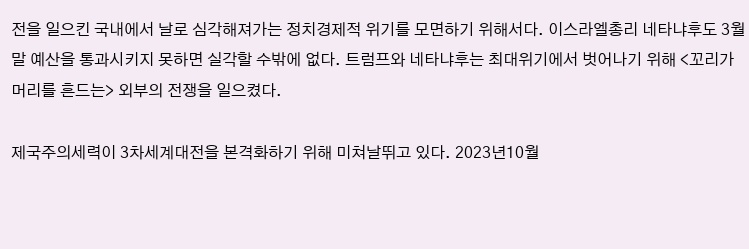전을 일으킨 국내에서 날로 심각해져가는 정치경제적 위기를 모면하기 위해서다. 이스라엘총리 네타냐후도 3월말 예산을 통과시키지 못하면 실각할 수밖에 없다. 트럼프와 네타냐후는 최대위기에서 벗어나기 위해 <꼬리가 머리를 흔드는> 외부의 전쟁을 일으켰다.

제국주의세력이 3차세계대전을 본격화하기 위해 미쳐날뛰고 있다. 2023년10월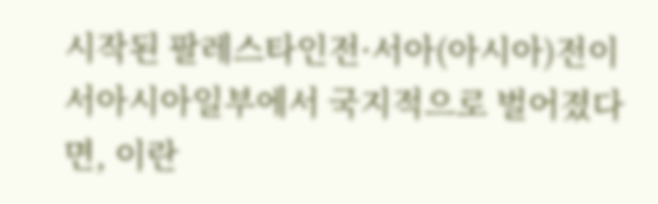시작된 팔레스타인전·서아(아시아)전이 서아시아일부에서 국지적으로 벌어졌다면, 이란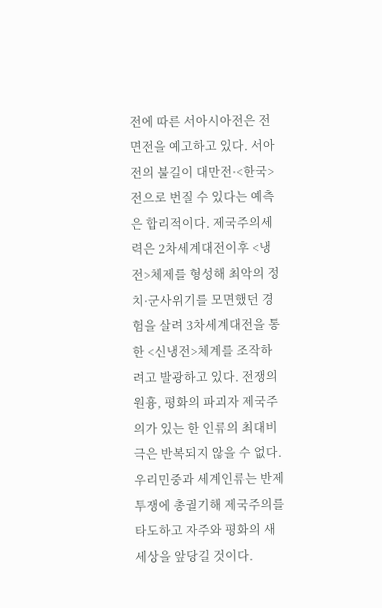전에 따른 서아시아전은 전면전을 예고하고 있다. 서아전의 불길이 대만전·<한국>전으로 번질 수 있다는 예측은 합리적이다. 제국주의세력은 2차세계대전이후 <냉전>체제를 형성해 최악의 정치·군사위기를 모면했던 경험을 살려 3차세계대전을 통한 <신냉전>체계를 조작하려고 발광하고 있다. 전쟁의 원흉, 평화의 파괴자 제국주의가 있는 한 인류의 최대비극은 반복되지 않을 수 없다. 우리민중과 세계인류는 반제투쟁에 총궐기해 제국주의를 타도하고 자주와 평화의 새세상을 앞당길 것이다.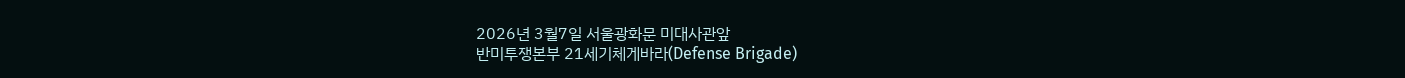2026년 3월7일 서울광화문 미대사관앞
반미투쟁본부 21세기체게바라(Defense Brigade)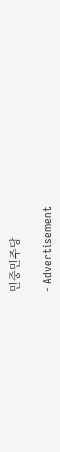민중민주당

- Advertisement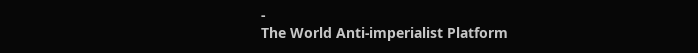-
The World Anti-imperialist Platform